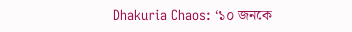Dhakuria Chaos: ‘১০ জনকে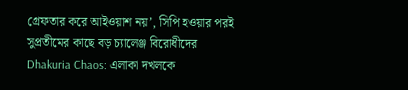গ্রেফতার করে আইওয়াশ নয়’, সিপি হওয়ার পরই সুপ্রতীমের কাছে বড় চ্যালেঞ্জ বিরোধীদের
Dhakuria Chaos: এলাকা দখলকে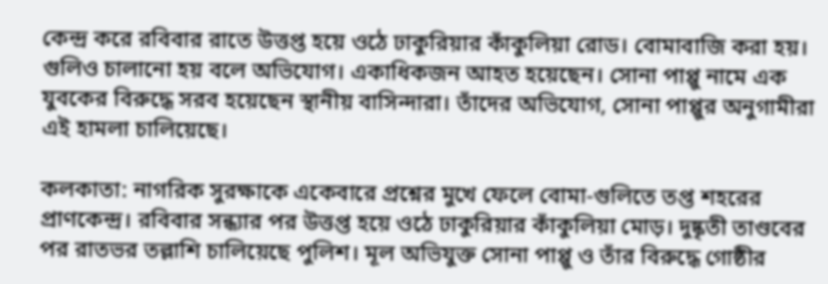কেন্দ্র করে রবিবার রাতে উত্তপ্ত হয়ে ওঠে ঢাকুরিয়ার কাঁকুলিয়া রোড। বোমাবাজি করা হয়। গুলিও চালানো হয় বলে অভিযোগ। একাধিকজন আহত হয়েছেন। সোনা পাপ্পু নামে এক যুবকের বিরুদ্ধে সরব হয়েছেন স্থানীয় বাসিন্দারা। তাঁদের অভিযোগ, সোনা পাপ্পুর অনুগামীরা এই হামলা চালিয়েছে।

কলকাতা: নাগরিক সুরক্ষাকে একেবারে প্রশ্নের মুখে ফেলে বোমা-গুলিতে তপ্ত শহরের প্রাণকেন্দ্র। রবিবার সন্ধ্যার পর উত্তপ্ত হয়ে ওঠে ঢাকুরিয়ার কাঁকুলিয়া মোড়। দুষ্কৃতী তাণ্ডবের পর রাতভর তল্লাশি চালিয়েছে পুলিশ। মূল অভিযুক্ত সোনা পাপ্পু ও তাঁর বিরুদ্ধে গোষ্ঠীর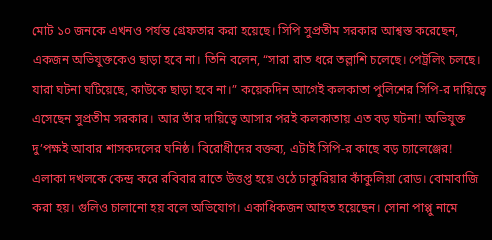মোট ১০ জনকে এখনও পর্যন্ত গ্রেফতার করা হয়েছে। সিপি সুপ্রতীম সরকার আশ্বস্ত করেছেন, একজন অভিযুক্তকেও ছাড়া হবে না। তিনি বলেন, “সারা রাত ধরে তল্লাশি চলেছে। পেট্রলিং চলছে। যারা ঘটনা ঘটিয়েছে, কাউকে ছাড়া হবে না।” কয়েকদিন আগেই কলকাতা পুলিশের সিপি-র দায়িত্বে এসেছেন সুপ্রতীম সরকার। আর তাঁর দায়িত্বে আসার পরই কলকাতায় এত বড় ঘটনা! অভিযুক্ত দু’পক্ষই আবার শাসকদলের ঘনিষ্ঠ। বিরোধীদের বক্তব্য, এটাই সিপি-র কাছে বড় চ্যালেঞ্জের!
এলাকা দখলকে কেন্দ্র করে রবিবার রাতে উত্তপ্ত হয়ে ওঠে ঢাকুরিয়ার কাঁকুলিয়া রোড। বোমাবাজি করা হয়। গুলিও চালানো হয় বলে অভিযোগ। একাধিকজন আহত হয়েছেন। সোনা পাপ্পু নামে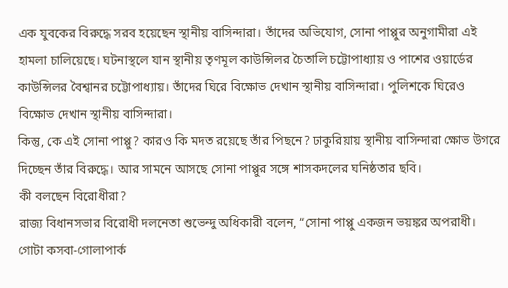এক যুবকের বিরুদ্ধে সরব হয়েছেন স্থানীয় বাসিন্দারা। তাঁদের অভিযোগ, সোনা পাপ্পুর অনুগামীরা এই হামলা চালিয়েছে। ঘটনাস্থলে যান স্থানীয় তৃণমূল কাউন্সিলর চৈতালি চট্টোপাধ্যায় ও পাশের ওয়ার্ডের কাউন্সিলর বৈশ্বানর চট্টোপাধ্যায়। তাঁদের ঘিরে বিক্ষোভ দেখান স্থানীয় বাসিন্দারা। পুলিশকে ঘিরেও বিক্ষোভ দেখান স্থানীয় বাসিন্দারা।
কিন্তু, কে এই সোনা পাপ্পু? কারও কি মদত রয়েছে তাঁর পিছনে? ঢাকুরিয়ায় স্থানীয় বাসিন্দারা ক্ষোভ উগরে দিচ্ছেন তাঁর বিরুদ্ধে। আর সামনে আসছে সোনা পাপ্পুর সঙ্গে শাসকদলের ঘনিষ্ঠতার ছবি।
কী বলছেন বিরোধীরা?
রাজ্য বিধানসভার বিরোধী দলনেতা শুভেন্দু অধিকারী বলেন, “সোনা পাপ্পু একজন ভয়ঙ্কর অপরাধী। গোটা কসবা-গোলাপার্ক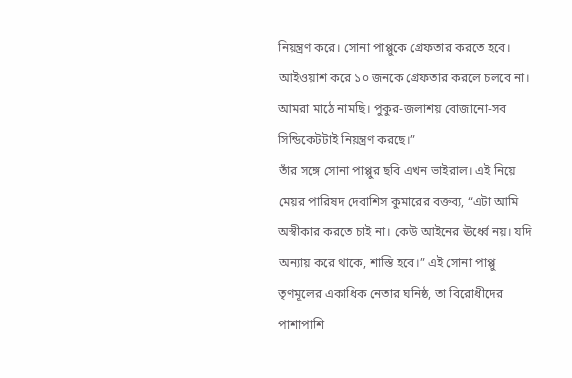নিয়ন্ত্রণ করে। সোনা পাপ্পুকে গ্রেফতার করতে হবে। আইওয়াশ করে ১০ জনকে গ্রেফতার করলে চলবে না। আমরা মাঠে নামছি। পুকুর-জলাশয় বোজানো-সব সিন্ডিকেটটাই নিয়ন্ত্রণ করছে।”
তাঁর সঙ্গে সোনা পাপ্পুর ছবি এখন ভাইরাল। এই নিয়ে মেয়র পারিষদ দেবাশিস কুমারের বক্তব্য, “এটা আমি অস্বীকার করতে চাই না। কেউ আইনের ঊর্ধ্বে নয়। যদি অন্যায় করে থাকে, শাস্তি হবে।” এই সোনা পাপ্পু তৃণমূলের একাধিক নেতার ঘনিষ্ঠ, তা বিরোধীদের পাশাপাশি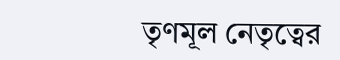তৃণমূল নেতৃত্বের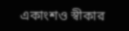একাংশও স্বীকার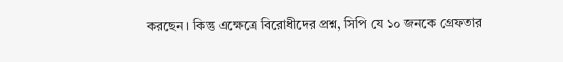করছেন। কিন্তু এক্ষেত্রে বিরোধীদের প্রশ্ন, সিপি যে ১০ জনকে গ্রেফতার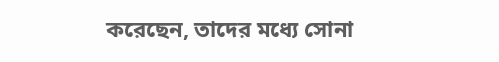করেছেন, তাদের মধ্যে সোনা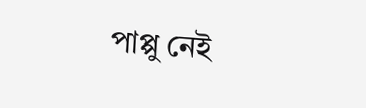পাপ্পু নেই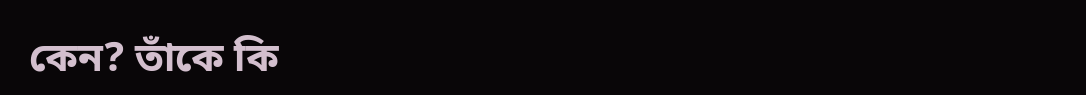কেন? তাঁকে কি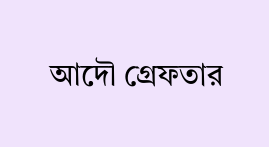আদৌ গ্রেফতার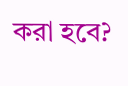করা হবে?